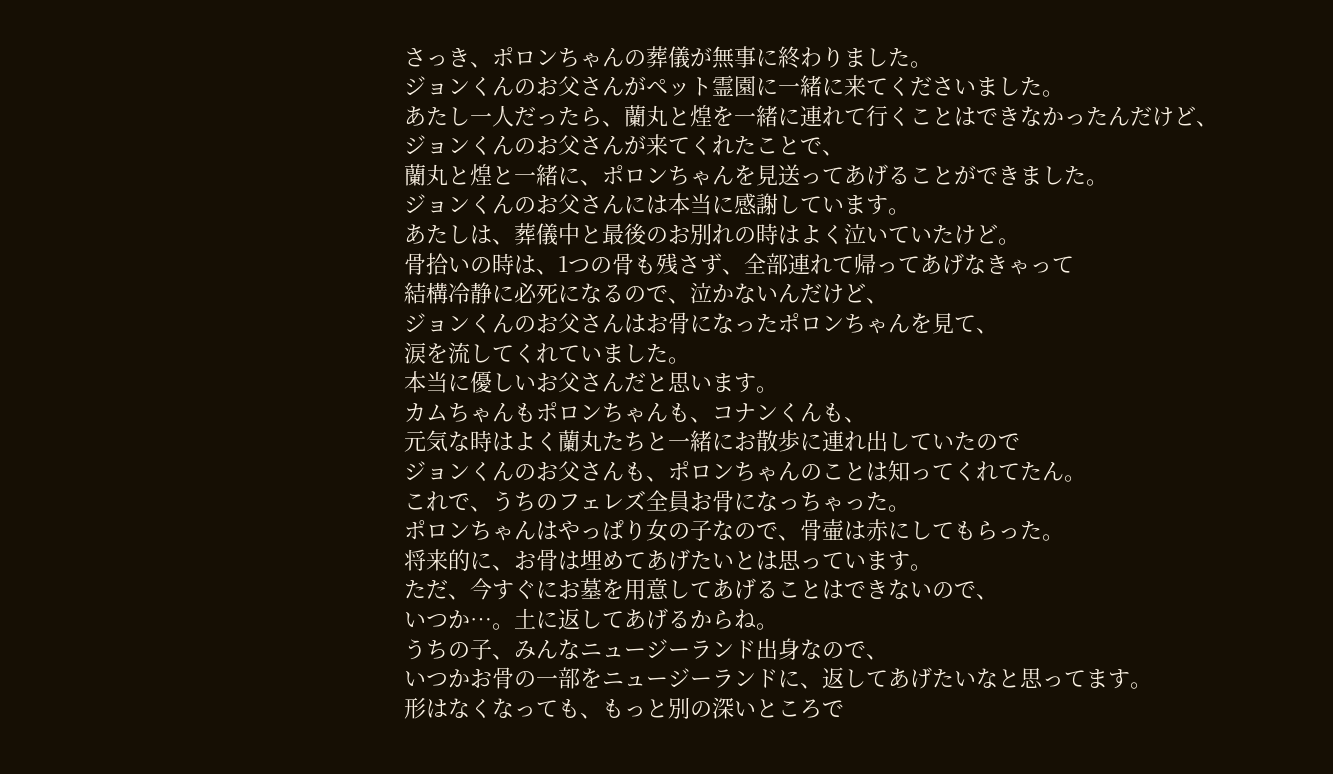さっき、ポロンちゃんの葬儀が無事に終わりました。
ジョンくんのお父さんがペット霊園に一緒に来てくださいました。
あたし一人だったら、蘭丸と煌を一緒に連れて行くことはできなかったんだけど、
ジョンくんのお父さんが来てくれたことで、
蘭丸と煌と一緒に、ポロンちゃんを見送ってあげることができました。
ジョンくんのお父さんには本当に感謝しています。
あたしは、葬儀中と最後のお別れの時はよく泣いていたけど。
骨拾いの時は、1つの骨も残さず、全部連れて帰ってあげなきゃって
結構冷静に必死になるので、泣かないんだけど、
ジョンくんのお父さんはお骨になったポロンちゃんを見て、
涙を流してくれていました。
本当に優しいお父さんだと思います。
カムちゃんもポロンちゃんも、コナンくんも、
元気な時はよく蘭丸たちと一緒にお散歩に連れ出していたので
ジョンくんのお父さんも、ポロンちゃんのことは知ってくれてたん。
これで、うちのフェレズ全員お骨になっちゃった。
ポロンちゃんはやっぱり女の子なので、骨壷は赤にしてもらった。
将来的に、お骨は埋めてあげたいとは思っています。
ただ、今すぐにお墓を用意してあげることはできないので、
いつか…。土に返してあげるからね。
うちの子、みんなニュージーランド出身なので、
いつかお骨の一部をニュージーランドに、返してあげたいなと思ってます。
形はなくなっても、もっと別の深いところで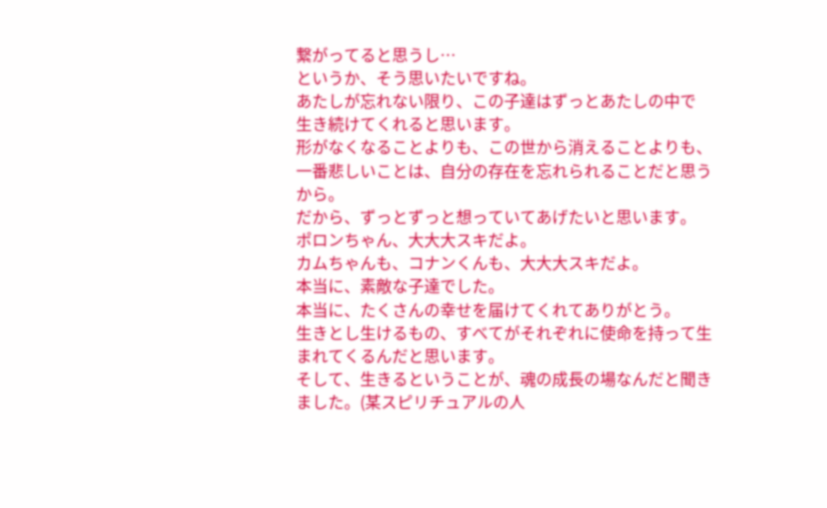繋がってると思うし…
というか、そう思いたいですね。
あたしが忘れない限り、この子達はずっとあたしの中で
生き続けてくれると思います。
形がなくなることよりも、この世から消えることよりも、
一番悲しいことは、自分の存在を忘れられることだと思うから。
だから、ずっとずっと想っていてあげたいと思います。
ポロンちゃん、大大大スキだよ。
カムちゃんも、コナンくんも、大大大スキだよ。
本当に、素敵な子達でした。
本当に、たくさんの幸せを届けてくれてありがとう。
生きとし生けるもの、すべてがそれぞれに使命を持って生まれてくるんだと思います。
そして、生きるということが、魂の成長の場なんだと聞きました。(某スピリチュアルの人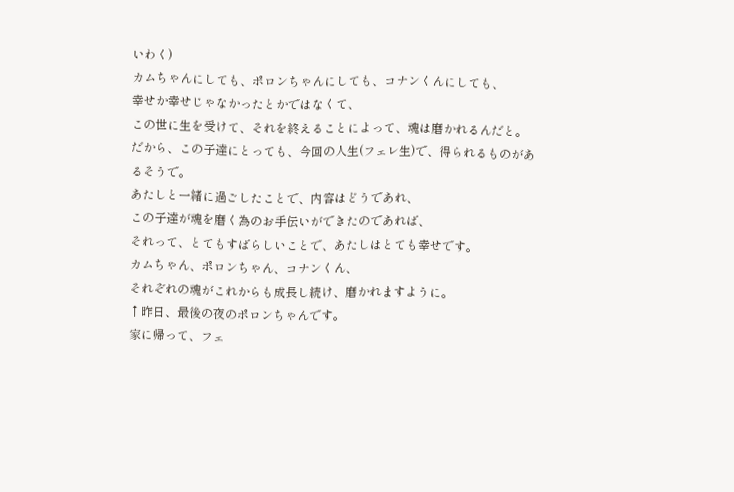いわく)
カムちゃんにしても、ポロンちゃんにしても、コナンくんにしても、
幸せか幸せじゃなかったとかではなくて、
この世に生を受けて、それを終えることによって、魂は磨かれるんだと。
だから、この子達にとっても、今回の人生(フェレ生)で、得られるものがあるそうで。
あたしと一緒に過ごしたことで、内容はどうであれ、
この子達が魂を磨く為のお手伝いができたのであれば、
それって、とてもすばらしいことで、あたしはとても幸せです。
カムちゃん、ポロンちゃん、コナンくん、
それぞれの魂がこれからも成長し続け、磨かれますように。
↑昨日、最後の夜のポロンちゃんです。
家に帰って、フェ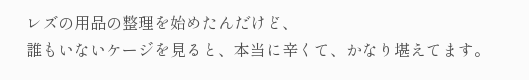レズの用品の整理を始めたんだけど、
誰もいないケージを見ると、本当に辛くて、かなり堪えてます。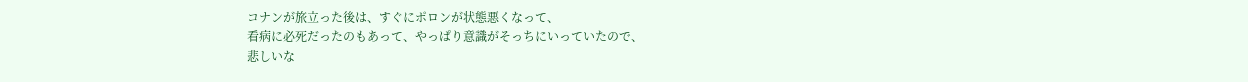コナンが旅立った後は、すぐにポロンが状態悪くなって、
看病に必死だったのもあって、やっぱり意識がそっちにいっていたので、
悲しいな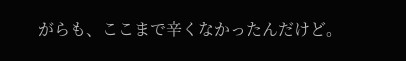がらも、ここまで辛くなかったんだけど。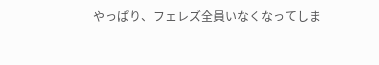やっぱり、フェレズ全員いなくなってしま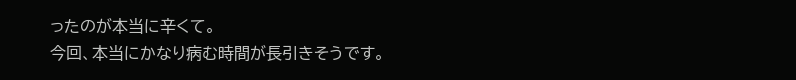ったのが本当に辛くて。
今回、本当にかなり病む時間が長引きそうです。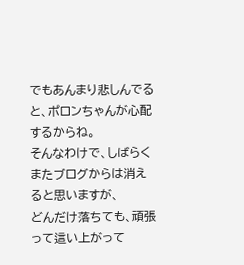でもあんまり悲しんでると、ポロンちゃんが心配するからね。
そんなわけで、しばらくまたブログからは消えると思いますが、
どんだけ落ちても、頑張って這い上がって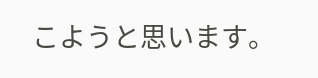こようと思います。